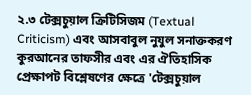২.৩ টেক্সচুয়াল ক্রিটিসিজম (Textual Criticism) এবং আসবাবুল নুযুল সনাক্তকরণ
কুরআনের তাফসীর এবং এর ঐতিহাসিক প্রেক্ষাপট বিশ্লেষণের ক্ষেত্রে 'টেক্সচুয়াল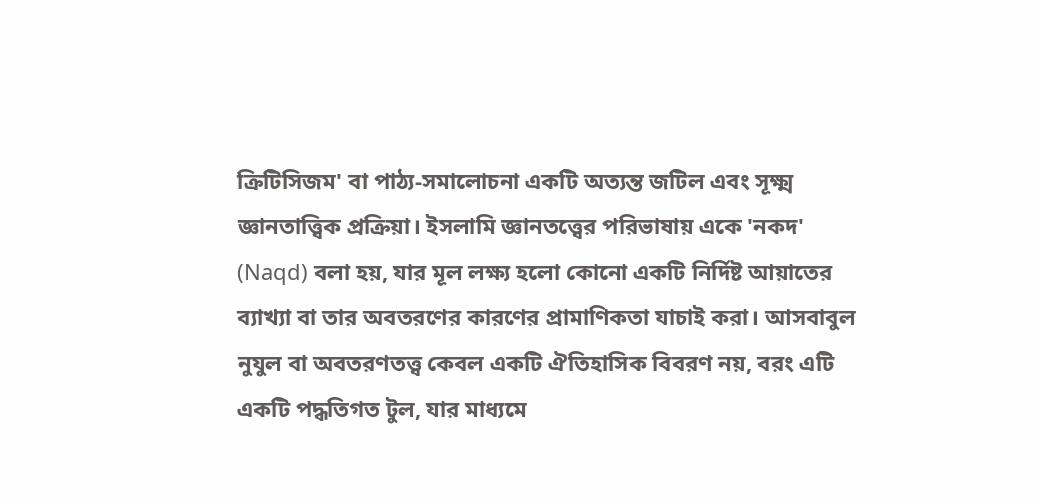ক্রিটিসিজম' বা পাঠ্য-সমালোচনা একটি অত্যন্ত জটিল এবং সূক্ষ্ম জ্ঞানতাত্ত্বিক প্রক্রিয়া। ইসলামি জ্ঞানতত্ত্বের পরিভাষায় একে 'নকদ' (Naqd) বলা হয়, যার মূল লক্ষ্য হলো কোনো একটি নির্দিষ্ট আয়াতের ব্যাখ্যা বা তার অবতরণের কারণের প্রামাণিকতা যাচাই করা। আসবাবুল নুযুল বা অবতরণতত্ত্ব কেবল একটি ঐতিহাসিক বিবরণ নয়, বরং এটি একটি পদ্ধতিগত টুল, যার মাধ্যমে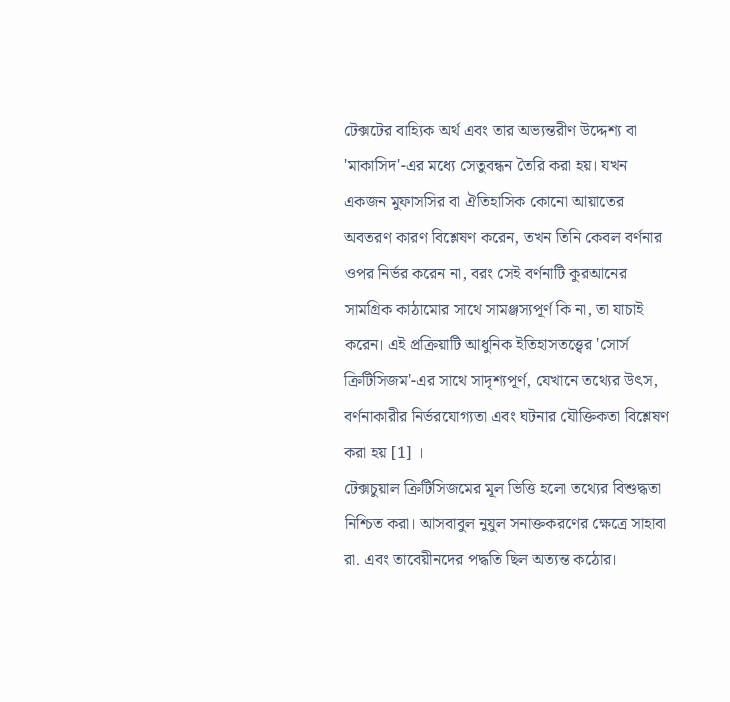টেক্সটের বাহ্যিক অর্থ এবং তার অভ্যন্তরীণ উদ্দেশ্য বা 'মাকাসিদ'-এর মধ্যে সেতুবন্ধন তৈরি করা হয়। যখন একজন মুফাসসির বা ঐতিহাসিক কোনো আয়াতের অবতরণ কারণ বিশ্লেষণ করেন, তখন তিনি কেবল বর্ণনার ওপর নির্ভর করেন না, বরং সেই বর্ণনাটি কুরআনের সামগ্রিক কাঠামোর সাথে সামঞ্জস্যপূর্ণ কি না, তা যাচাই করেন। এই প্রক্রিয়াটি আধুনিক ইতিহাসতত্ত্বের 'সোর্স ক্রিটিসিজম'-এর সাথে সাদৃশ্যপূর্ণ, যেখানে তথ্যের উৎস, বর্ণনাকারীর নির্ভরযোগ্যতা এবং ঘটনার যৌক্তিকতা বিশ্লেষণ করা হয় [1] ।
টেক্সচুয়াল ক্রিটিসিজমের মূল ভিত্তি হলো তথ্যের বিশুদ্ধতা নিশ্চিত করা। আসবাবুল নুযুল সনাক্তকরণের ক্ষেত্রে সাহাবা রা. এবং তাবেয়ীনদের পদ্ধতি ছিল অত্যন্ত কঠোর।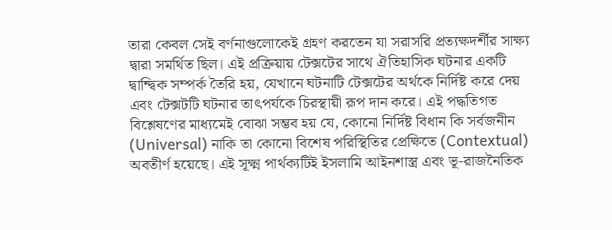তারা কেবল সেই বর্ণনাগুলোকেই গ্রহণ করতেন যা সরাসরি প্রত্যক্ষদর্শীর সাক্ষ্য দ্বারা সমর্থিত ছিল। এই প্রক্রিয়ায় টেক্সটের সাথে ঐতিহাসিক ঘটনার একটি দ্বান্দ্বিক সম্পর্ক তৈরি হয়, যেখানে ঘটনাটি টেক্সটের অর্থকে নির্দিষ্ট করে দেয় এবং টেক্সটটি ঘটনার তাৎপর্যকে চিরস্থায়ী রূপ দান করে। এই পদ্ধতিগত বিশ্লেষণের মাধ্যমেই বোঝা সম্ভব হয় যে, কোনো নির্দিষ্ট বিধান কি সর্বজনীন (Universal) নাকি তা কোনো বিশেষ পরিস্থিতির প্রেক্ষিতে (Contextual) অবতীর্ণ হয়েছে। এই সূক্ষ্ম পার্থক্যটিই ইসলামি আইনশাস্ত্র এবং ভূ-রাজনৈতিক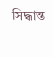সিদ্ধান্ত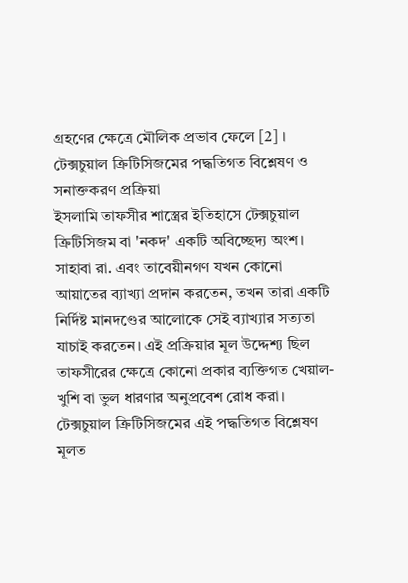গ্রহণের ক্ষেত্রে মৌলিক প্রভাব ফেলে [2] ।
টেক্সচুয়াল ক্রিটিসিজমের পদ্ধতিগত বিশ্লেষণ ও সনাক্তকরণ প্রক্রিয়া
ইসলামি তাফসীর শাস্ত্রের ইতিহাসে টেক্সচুয়াল ক্রিটিসিজম বা 'নকদ' একটি অবিচ্ছেদ্য অংশ। সাহাবা রা. এবং তাবেয়ীনগণ যখন কোনো আয়াতের ব্যাখ্যা প্রদান করতেন, তখন তারা একটি নির্দিষ্ট মানদণ্ডের আলোকে সেই ব্যাখ্যার সত্যতা যাচাই করতেন। এই প্রক্রিয়ার মূল উদ্দেশ্য ছিল তাফসীরের ক্ষেত্রে কোনো প্রকার ব্যক্তিগত খেয়াল-খুশি বা ভুল ধারণার অনুপ্রবেশ রোধ করা। টেক্সচুয়াল ক্রিটিসিজমের এই পদ্ধতিগত বিশ্লেষণ মূলত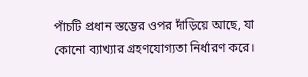পাঁচটি প্রধান স্তম্ভের ওপর দাঁড়িয়ে আছে, যা কোনো ব্যাখ্যার গ্রহণযোগ্যতা নির্ধারণ করে।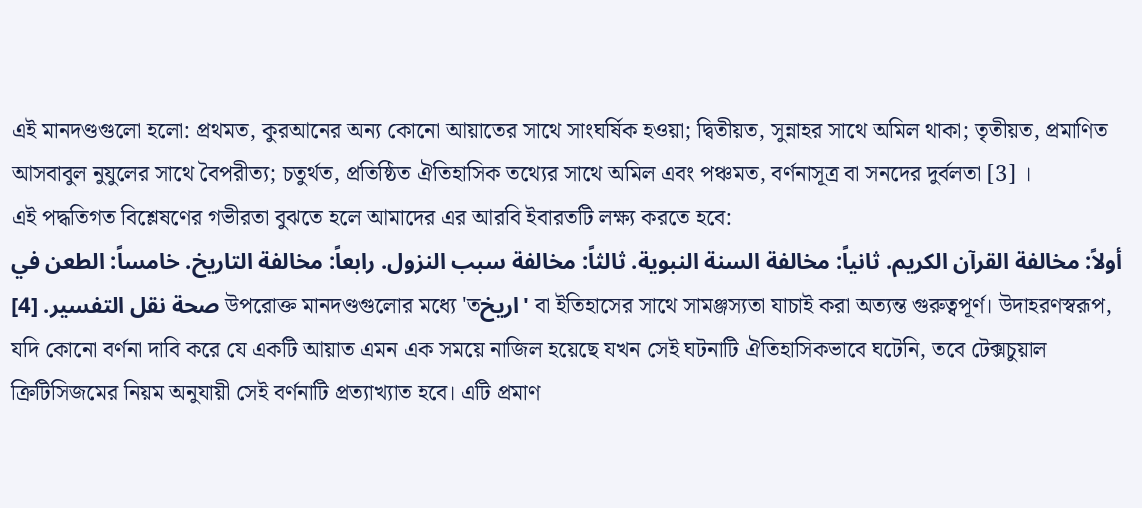এই মানদণ্ডগুলো হলো: প্রথমত, কুরআনের অন্য কোনো আয়াতের সাথে সাংঘর্ষিক হওয়া; দ্বিতীয়ত, সুন্নাহর সাথে অমিল থাকা; তৃতীয়ত, প্রমাণিত আসবাবুল নুযুলের সাথে বৈপরীত্য; চতুর্থত, প্রতিষ্ঠিত ঐতিহাসিক তথ্যের সাথে অমিল এবং পঞ্চমত, বর্ণনাসূত্র বা সনদের দুর্বলতা [3] ।
এই পদ্ধতিগত বিশ্লেষণের গভীরতা বুঝতে হলে আমাদের এর আরবি ইবারতটি লক্ষ্য করতে হবে:
أولاً: مخالفة القرآن الكريم. ثانياً: مخالفة السنة النبوية. ثالثاً: مخالفة سبب النزول. رابعاً: مخالفة التاريخ. خامساً: الطعن في صحة نقل التفسير. [4] উপরোক্ত মানদণ্ডগুলোর মধ্যে 'তاريخ' বা ইতিহাসের সাথে সামঞ্জস্যতা যাচাই করা অত্যন্ত গুরুত্বপূর্ণ। উদাহরণস্বরূপ, যদি কোনো বর্ণনা দাবি করে যে একটি আয়াত এমন এক সময়ে নাজিল হয়েছে যখন সেই ঘটনাটি ঐতিহাসিকভাবে ঘটেনি, তবে টেক্সচুয়াল ক্রিটিসিজমের নিয়ম অনুযায়ী সেই বর্ণনাটি প্রত্যাখ্যাত হবে। এটি প্রমাণ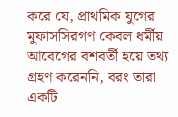করে যে, প্রাথমিক যুগের মুফাসসিরগণ কেবল ধর্মীয় আবেগের বশবর্তী হয়ে তথ্য গ্রহণ করেননি, বরং তারা একটি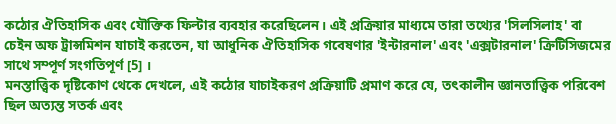কঠোর ঐতিহাসিক এবং যৌক্তিক ফিল্টার ব্যবহার করেছিলেন। এই প্রক্রিয়ার মাধ্যমে তারা তথ্যের 'সিলসিলাহ' বা চেইন অফ ট্রান্সমিশন যাচাই করতেন, যা আধুনিক ঐতিহাসিক গবেষণার 'ইন্টারনাল' এবং 'এক্সটারনাল' ক্রিটিসিজমের সাথে সম্পূর্ণ সংগতিপূর্ণ [5] ।
মনস্তাত্ত্বিক দৃষ্টিকোণ থেকে দেখলে, এই কঠোর যাচাইকরণ প্রক্রিয়াটি প্রমাণ করে যে, তৎকালীন জ্ঞানতাত্ত্বিক পরিবেশ ছিল অত্যন্ত সতর্ক এবং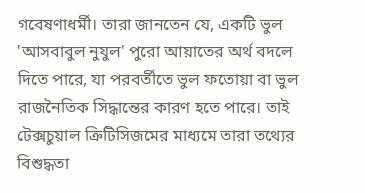গবেষণাধর্মী। তারা জানতেন যে, একটি ভুল 'আসবাবুল নুযুল' পুরো আয়াতের অর্থ বদলে দিতে পারে, যা পরবর্তীতে ভুল ফতোয়া বা ভুল রাজনৈতিক সিদ্ধান্তের কারণ হতে পারে। তাই টেক্সচুয়াল ক্রিটিসিজমের মাধ্যমে তারা তথ্যের বিশুদ্ধতা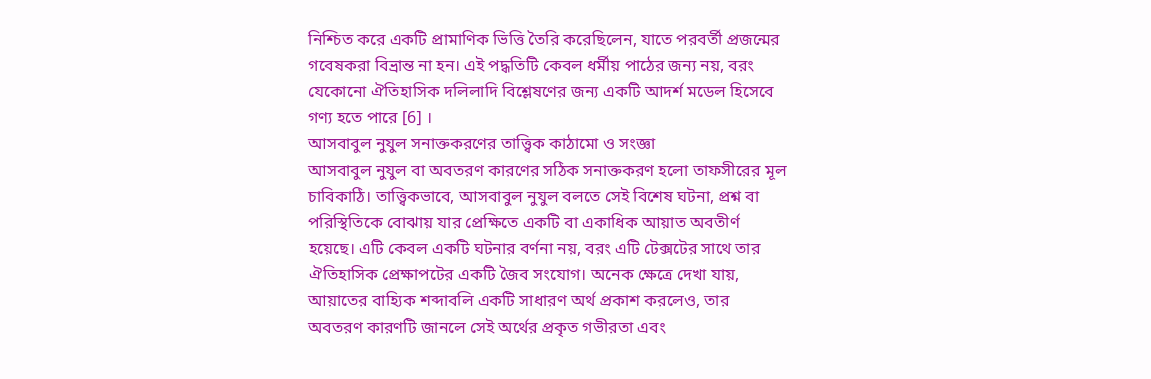নিশ্চিত করে একটি প্রামাণিক ভিত্তি তৈরি করেছিলেন, যাতে পরবর্তী প্রজন্মের গবেষকরা বিভ্রান্ত না হন। এই পদ্ধতিটি কেবল ধর্মীয় পাঠের জন্য নয়, বরং যেকোনো ঐতিহাসিক দলিলাদি বিশ্লেষণের জন্য একটি আদর্শ মডেল হিসেবে গণ্য হতে পারে [6] ।
আসবাবুল নুযুল সনাক্তকরণের তাত্ত্বিক কাঠামো ও সংজ্ঞা
আসবাবুল নুযুল বা অবতরণ কারণের সঠিক সনাক্তকরণ হলো তাফসীরের মূল চাবিকাঠি। তাত্ত্বিকভাবে, আসবাবুল নুযুল বলতে সেই বিশেষ ঘটনা, প্রশ্ন বা পরিস্থিতিকে বোঝায় যার প্রেক্ষিতে একটি বা একাধিক আয়াত অবতীর্ণ হয়েছে। এটি কেবল একটি ঘটনার বর্ণনা নয়, বরং এটি টেক্সটের সাথে তার ঐতিহাসিক প্রেক্ষাপটের একটি জৈব সংযোগ। অনেক ক্ষেত্রে দেখা যায়, আয়াতের বাহ্যিক শব্দাবলি একটি সাধারণ অর্থ প্রকাশ করলেও, তার অবতরণ কারণটি জানলে সেই অর্থের প্রকৃত গভীরতা এবং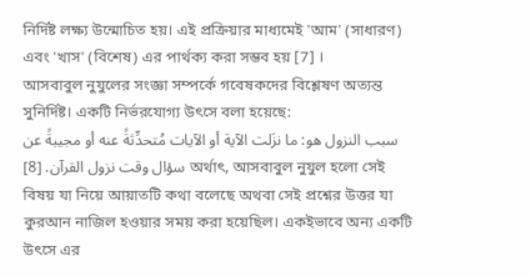নির্দিষ্ট লক্ষ্য উন্মোচিত হয়। এই প্রক্রিয়ার মাধ্যমেই 'আম' (সাধারণ) এবং 'খাস' (বিশেষ) এর পার্থক্য করা সম্ভব হয় [7] ।
আসবাবুল নুযুলের সংজ্ঞা সম্পর্কে গবেষকদের বিশ্লেষণ অত্যন্ত সুনির্দিষ্ট। একটি নির্ভরযোগ্য উৎসে বলা হয়েছে:
سبب النزول هو: ما نزَلت الآية أو الآيات مُتحدِّثةً عنه أو مجيبةً عن سؤال وقت نزول القرآن. [8] অর্থাৎ, আসবাবুল নুযুল হলো সেই বিষয় যা নিয়ে আয়াতটি কথা বলেছে অথবা সেই প্রশ্নের উত্তর যা কুরআন নাজিল হওয়ার সময় করা হয়েছিল। একইভাবে অন্য একটি উৎসে এর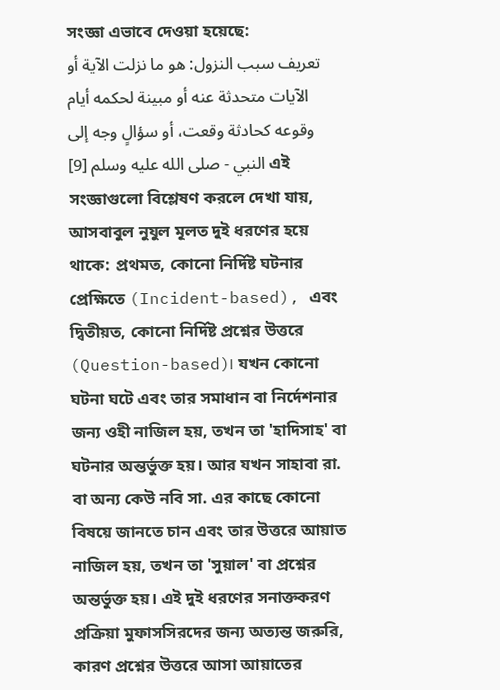সংজ্ঞা এভাবে দেওয়া হয়েছে:
تعريف سبب النزول: هو ما نزلت الآية أو الآيات متحدثة عنه أو مبينة لحكمه أيام وقوعه كحادثة وقعت، أو سؤالٍ وجه إلى النبي - صلى الله عليه وسلم [9] এই সংজ্ঞাগুলো বিশ্লেষণ করলে দেখা যায়, আসবাবুল নুযুল মূলত দুই ধরণের হয়ে থাকে: প্রথমত, কোনো নির্দিষ্ট ঘটনার প্রেক্ষিতে (Incident-based), এবং দ্বিতীয়ত, কোনো নির্দিষ্ট প্রশ্নের উত্তরে (Question-based)। যখন কোনো ঘটনা ঘটে এবং তার সমাধান বা নির্দেশনার জন্য ওহী নাজিল হয়, তখন তা 'হাদিসাহ' বা ঘটনার অন্তর্ভুক্ত হয়। আর যখন সাহাবা রা. বা অন্য কেউ নবি সা. এর কাছে কোনো বিষয়ে জানতে চান এবং তার উত্তরে আয়াত নাজিল হয়, তখন তা 'সুয়াল' বা প্রশ্নের অন্তর্ভুক্ত হয়। এই দুই ধরণের সনাক্তকরণ প্রক্রিয়া মুফাসসিরদের জন্য অত্যন্ত জরুরি, কারণ প্রশ্নের উত্তরে আসা আয়াতের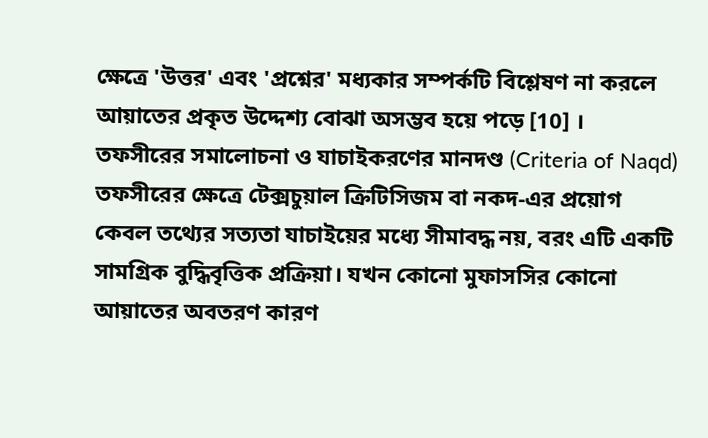ক্ষেত্রে 'উত্তর' এবং 'প্রশ্নের' মধ্যকার সম্পর্কটি বিশ্লেষণ না করলে আয়াতের প্রকৃত উদ্দেশ্য বোঝা অসম্ভব হয়ে পড়ে [10] ।
তফসীরের সমালোচনা ও যাচাইকরণের মানদণ্ড (Criteria of Naqd)
তফসীরের ক্ষেত্রে টেক্সচুয়াল ক্রিটিসিজম বা নকদ-এর প্রয়োগ কেবল তথ্যের সত্যতা যাচাইয়ের মধ্যে সীমাবদ্ধ নয়, বরং এটি একটি সামগ্রিক বুদ্ধিবৃত্তিক প্রক্রিয়া। যখন কোনো মুফাসসির কোনো আয়াতের অবতরণ কারণ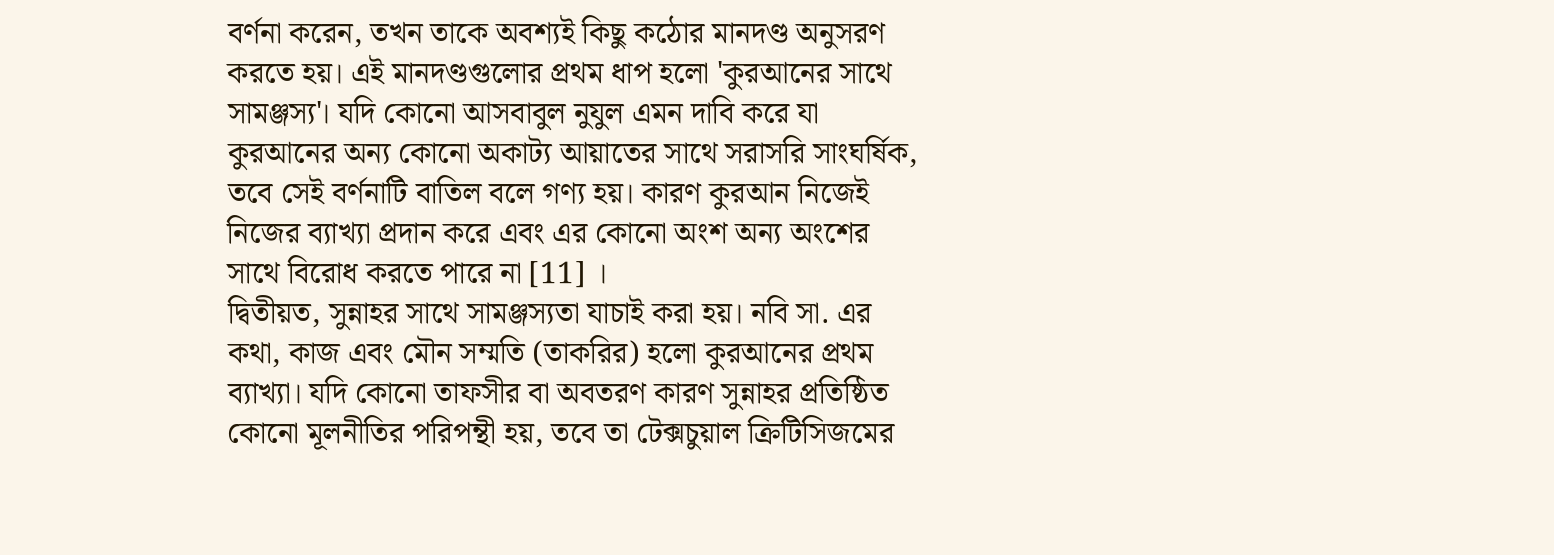বর্ণনা করেন, তখন তাকে অবশ্যই কিছু কঠোর মানদণ্ড অনুসরণ করতে হয়। এই মানদণ্ডগুলোর প্রথম ধাপ হলো 'কুরআনের সাথে সামঞ্জস্য'। যদি কোনো আসবাবুল নুযুল এমন দাবি করে যা কুরআনের অন্য কোনো অকাট্য আয়াতের সাথে সরাসরি সাংঘর্ষিক, তবে সেই বর্ণনাটি বাতিল বলে গণ্য হয়। কারণ কুরআন নিজেই নিজের ব্যাখ্যা প্রদান করে এবং এর কোনো অংশ অন্য অংশের সাথে বিরোধ করতে পারে না [11] ।
দ্বিতীয়ত, সুন্নাহর সাথে সামঞ্জস্যতা যাচাই করা হয়। নবি সা. এর কথা, কাজ এবং মৌন সম্মতি (তাকরির) হলো কুরআনের প্রথম ব্যাখ্যা। যদি কোনো তাফসীর বা অবতরণ কারণ সুন্নাহর প্রতিষ্ঠিত কোনো মূলনীতির পরিপন্থী হয়, তবে তা টেক্সচুয়াল ক্রিটিসিজমের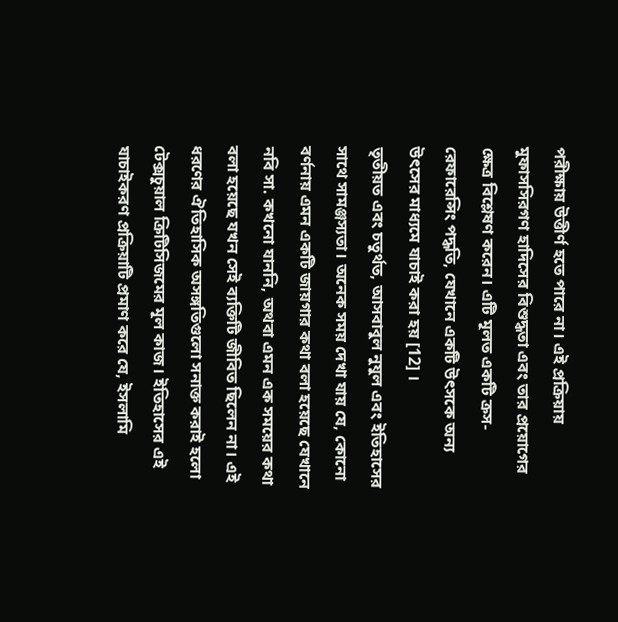পরীক্ষায় উত্তীর্ণ হতে পারে না। এই প্রক্রিয়ায় মুফাসসিরগণ হাদিসের বিশুদ্ধতা এবং তার প্রয়োগের ক্ষেত্র বিশ্লেষণ করেন। এটি মূলত একটি ক্রস-রেফারেন্সিং পদ্ধতি, যেখানে একটি উৎসকে অন্য উৎসের মাধ্যমে যাচাই করা হয় [12] ।
তৃতীয়ত এবং চতুর্থত, আসবাবুল নুযুল এবং ইতিহাসের সাথে সামঞ্জস্যতা। অনেক সময় দেখা যায় যে, কোনো বর্ণনায় এমন একটি জায়গার কথা বলা হয়েছে যেখানে নবি সা. কখনো যাননি, অথবা এমন এক সময়ের কথা বলা হয়েছে যখন সেই ব্যক্তিটি জীবিত ছিলেন না। এই ধরণের ঐতিহাসিক অসঙ্গতিগুলো সনাক্ত করাই হলো টেক্সচুয়াল ক্রিটিসিজমের মূল কাজ। ইতিহাসের এই যাচাইকরণ প্রক্রিয়াটি প্রমাণ করে যে, ইসলামি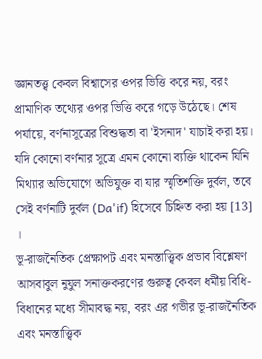জ্ঞানতত্ত্ব কেবল বিশ্বাসের ওপর ভিত্তি করে নয়, বরং প্রামাণিক তথ্যের ওপর ভিত্তি করে গড়ে উঠেছে। শেষ পর্যায়ে, বর্ণনাসূত্রের বিশুদ্ধতা বা 'ইসনাদ' যাচাই করা হয়। যদি কোনো বর্ণনার সূত্রে এমন কোনো ব্যক্তি থাকেন যিনি মিথ্যার অভিযোগে অভিযুক্ত বা যার স্মৃতিশক্তি দুর্বল, তবে সেই বর্ণনাটি দুর্বল (Da'if) হিসেবে চিহ্নিত করা হয় [13] ।
ভূ-রাজনৈতিক প্রেক্ষাপট এবং মনস্তাত্ত্বিক প্রভাব বিশ্লেষণ
আসবাবুল নুযুল সনাক্তকরণের গুরুত্ব কেবল ধর্মীয় বিধি-বিধানের মধ্যে সীমাবদ্ধ নয়, বরং এর গভীর ভূ-রাজনৈতিক এবং মনস্তাত্ত্বিক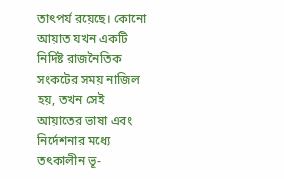তাৎপর্য রয়েছে। কোনো আয়াত যখন একটি নির্দিষ্ট রাজনৈতিক সংকটের সময় নাজিল হয়, তখন সেই আয়াতের ভাষা এবং নির্দেশনার মধ্যে তৎকালীন ভূ-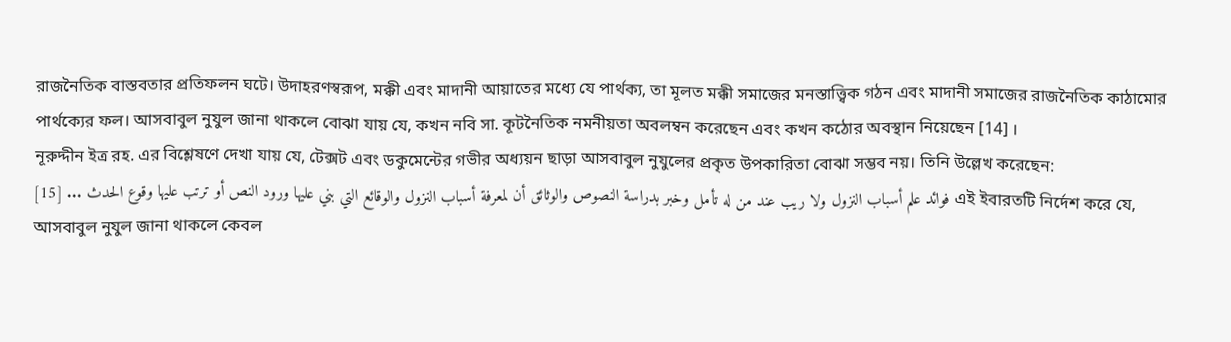রাজনৈতিক বাস্তবতার প্রতিফলন ঘটে। উদাহরণস্বরূপ, মক্কী এবং মাদানী আয়াতের মধ্যে যে পার্থক্য, তা মূলত মক্কী সমাজের মনস্তাত্ত্বিক গঠন এবং মাদানী সমাজের রাজনৈতিক কাঠামোর পার্থক্যের ফল। আসবাবুল নুযুল জানা থাকলে বোঝা যায় যে, কখন নবি সা. কূটনৈতিক নমনীয়তা অবলম্বন করেছেন এবং কখন কঠোর অবস্থান নিয়েছেন [14] ।
নূরুদ্দীন ইত্র রহ. এর বিশ্লেষণে দেখা যায় যে, টেক্সট এবং ডকুমেন্টের গভীর অধ্যয়ন ছাড়া আসবাবুল নুযুলের প্রকৃত উপকারিতা বোঝা সম্ভব নয়। তিনি উল্লেখ করেছেন:
فوائد علم أسباب النزول ولا ريب عند من له تأمل وخبر بدراسة النصوص والوثائق أن لمعرفة أسباب النزول والوقائع التي بني عليها ورود النص أو ترتب عليها وقوع الحدث ... [15] এই ইবারতটি নির্দেশ করে যে, আসবাবুল নুযুল জানা থাকলে কেবল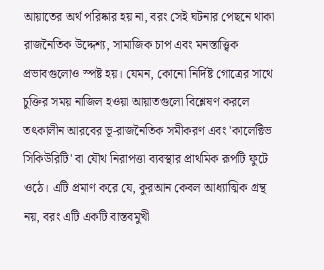আয়াতের অর্থ পরিষ্কার হয় না, বরং সেই ঘটনার পেছনে থাকা রাজনৈতিক উদ্দেশ্য, সামাজিক চাপ এবং মনস্তাত্ত্বিক প্রভাবগুলোও স্পষ্ট হয়। যেমন, কোনো নির্দিষ্ট গোত্রের সাথে চুক্তির সময় নাজিল হওয়া আয়াতগুলো বিশ্লেষণ করলে তৎকালীন আরবের ভূ-রাজনৈতিক সমীকরণ এবং 'কালেক্টিভ সিকিউরিটি' বা যৌথ নিরাপত্তা ব্যবস্থার প্রাথমিক রূপটি ফুটে ওঠে। এটি প্রমাণ করে যে, কুরআন কেবল আধ্যাত্মিক গ্রন্থ নয়, বরং এটি একটি বাস্তবমুখী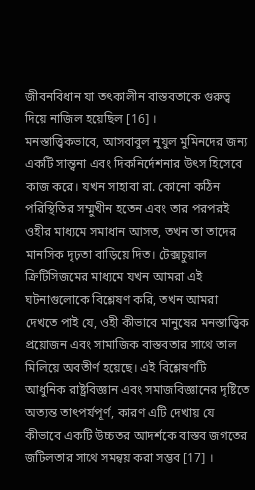জীবনবিধান যা তৎকালীন বাস্তবতাকে গুরুত্ব দিয়ে নাজিল হয়েছিল [16] ।
মনস্তাত্ত্বিকভাবে, আসবাবুল নুযুল মুমিনদের জন্য একটি সান্ত্বনা এবং দিকনির্দেশনার উৎস হিসেবে কাজ করে। যখন সাহাবা রা. কোনো কঠিন পরিস্থিতির সম্মুখীন হতেন এবং তার পরপরই ওহীর মাধ্যমে সমাধান আসত, তখন তা তাদের মানসিক দৃঢ়তা বাড়িয়ে দিত। টেক্সচুয়াল ক্রিটিসিজমের মাধ্যমে যখন আমরা এই ঘটনাগুলোকে বিশ্লেষণ করি, তখন আমরা দেখতে পাই যে, ওহী কীভাবে মানুষের মনস্তাত্ত্বিক প্রয়োজন এবং সামাজিক বাস্তবতার সাথে তাল মিলিয়ে অবতীর্ণ হয়েছে। এই বিশ্লেষণটি আধুনিক রাষ্ট্রবিজ্ঞান এবং সমাজবিজ্ঞানের দৃষ্টিতে অত্যন্ত তাৎপর্যপূর্ণ, কারণ এটি দেখায় যে কীভাবে একটি উচ্চতর আদর্শকে বাস্তব জগতের জটিলতার সাথে সমন্বয় করা সম্ভব [17] ।